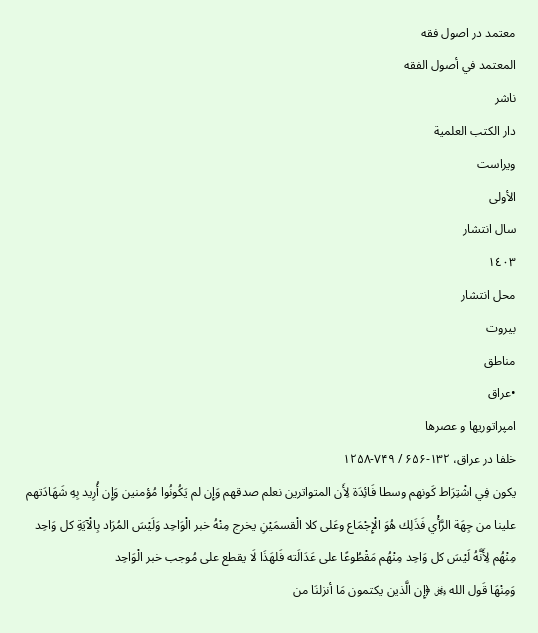معتمد در اصول فقه
المعتمد في أصول الفقه
ناشر
دار الكتب العلمية
ویراست
الأولى
سال انتشار
١٤٠٣
محل انتشار
بيروت
مناطق
•عراق
امپراتوریها و عصرها
خلفا در عراق، ۱۳۲-۶۵۶ / ۷۴۹-۱۲۵۸
يكون فِي اشْتِرَاط كَونهم وسطا فَائِدَة لِأَن المتواترين نعلم صدقهم وَإِن لم يَكُونُوا مُؤمنين وَإِن أُرِيد بِهِ شَهَادَتهم علينا من جِهَة الرَّأْي فَذَلِك هُوَ الْإِجْمَاع وعَلى كلا الْقسمَيْنِ يخرج مِنْهُ خبر الْوَاحِد وَلَيْسَ المُرَاد بِالْآيَةِ كل وَاحِد مِنْهُم لِأَنَّهُ لَيْسَ كل وَاحِد مِنْهُم مَقْطُوعًا على عَدَالَته فَلهَذَا لَا يقطع على مُوجب خبر الْوَاحِد
وَمِنْهَا قَول الله ﷿ ﴿إِن الَّذين يكتمون مَا أنزلنَا من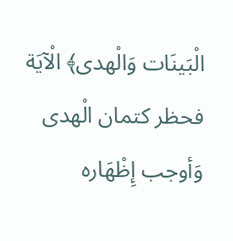الْبَينَات وَالْهدى﴾ الْآيَة فحظر كتمان الْهدى وَأوجب إِظْهَاره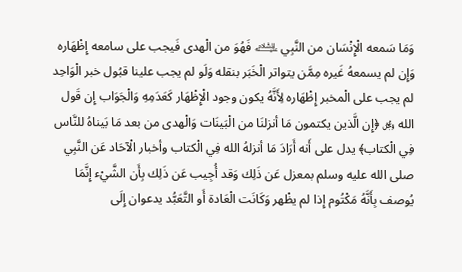وَمَا سَمعه الْإِنْسَان من النَّبِي ﵇ فَهُوَ من الْهدى فَيجب على سامعه إِظْهَاره وَإِن لم يسمعهُ غَيره مِمَّن يتواتر الْخَبَر بنقله وَلَو لم يجب علينا قبُول خبر الْوَاحِد لم يجب على الْمخبر إِظْهَاره لِأَنَّهُ يكون وجود الْإِظْهَار كَعَدَمِهِ وَالْجَوَاب إِن قَول الله ﷿ ﴿إِن الَّذين يكتمون مَا أنزلنَا من الْبَينَات وَالْهدى من بعد مَا بَيناهُ للنَّاس فِي الْكتاب﴾ يدل على أَنه أَرَادَ مَا أنزلهُ الله فِي الْكتاب وأخبار الْآحَاد عَن النَّبِي صلى الله عليه وسلم بمعزل عَن ذَلِك وَقد أُجِيب عَن ذَلِك بِأَن الشَّيْء إِنَّمَا يُوصف بِأَنَّهُ مَكْتُوم إِذا لم يظْهر وَكَانَت الْعَادة أَو التَّعَبُّد يدعوان إِلَى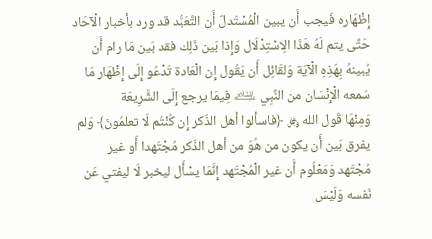إِظْهَاره فَيجب أَن يبين الْمُسْتَدلّ أَن التَّعَبُّد قد ورد بأخبار الْآحَاد حَتَّى يتم لَهُ هَذَا الِاسْتِدْلَال وَإِذا بَين ذَلِك فقد بَين مَا رام أَن يُبينهُ بِهَذِهِ الْآيَة وَلقَائِل أَن يَقُول إِن الْعَادة تَدْعُو إِلَى إِظْهَار مَا سَمعه الْإِنْسَان من النَّبِي ﵇ فِيمَا يرجع إِلَى الشَّرِيعَة
وَمِنْهَا قَول الله ﷿ ﴿فاسألوا أهل الذّكر إِن كُنْتُم لَا تعلمُونَ﴾ وَلم يفرق بَين أَن يكون من هُوَ من أهل الذّكر مُجْتَهدا أَو غير مُجْتَهد وَمَعْلُوم أَن غير الْمُجْتَهد إِنَّمَا يسْأَل ليخبر لَا ليفتي عَن نَفسه وَلَيْسَ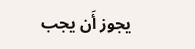يجوز أَن يجب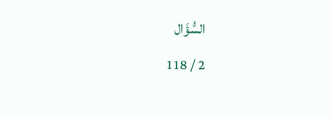السُّؤَال
2 / 118